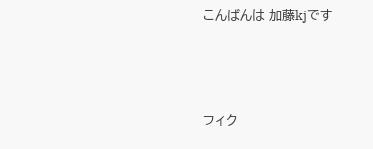こんばんは 加藤kjです



フィク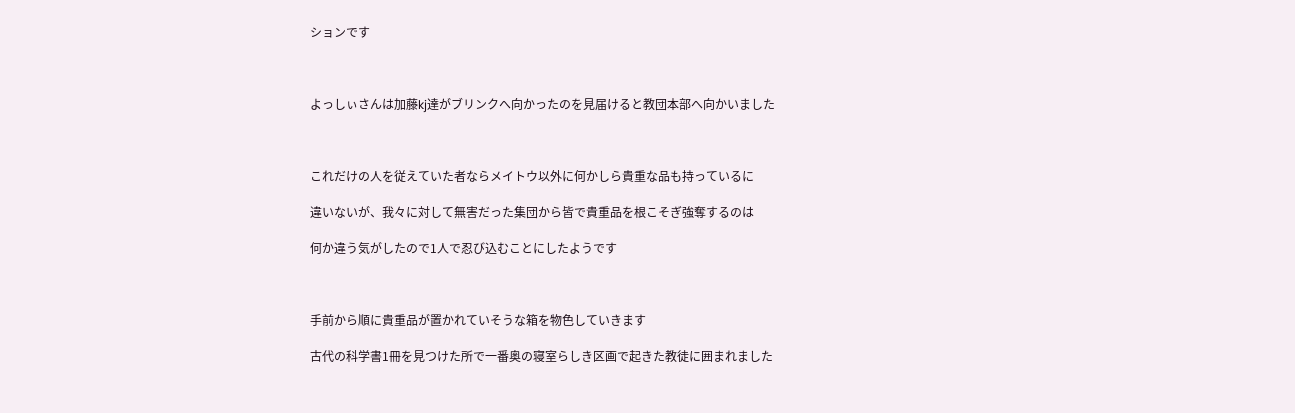ションです



よっしぃさんは加藤kj達がブリンクへ向かったのを見届けると教団本部へ向かいました



これだけの人を従えていた者ならメイトウ以外に何かしら貴重な品も持っているに

違いないが、我々に対して無害だった集団から皆で貴重品を根こそぎ強奪するのは

何か違う気がしたので1人で忍び込むことにしたようです



手前から順に貴重品が置かれていそうな箱を物色していきます

古代の科学書1冊を見つけた所で一番奥の寝室らしき区画で起きた教徒に囲まれました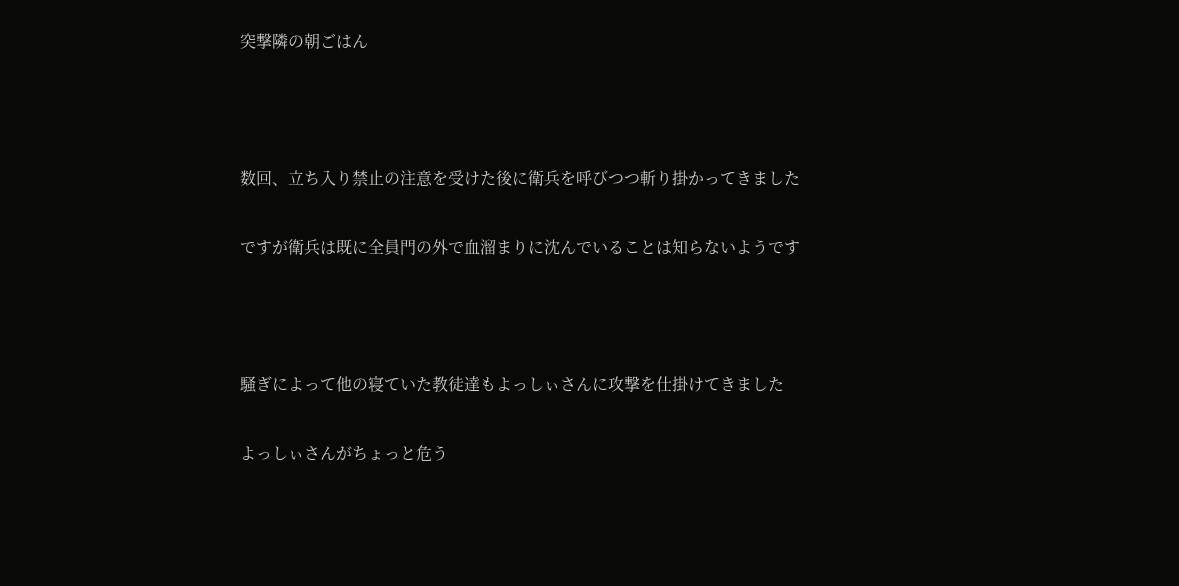突撃隣の朝ごはん



数回、立ち入り禁止の注意を受けた後に衛兵を呼びつつ斬り掛かってきました

ですが衛兵は既に全員門の外で血溜まりに沈んでいることは知らないようです



騒ぎによって他の寝ていた教徒達もよっしぃさんに攻撃を仕掛けてきました

よっしぃさんがちょっと危う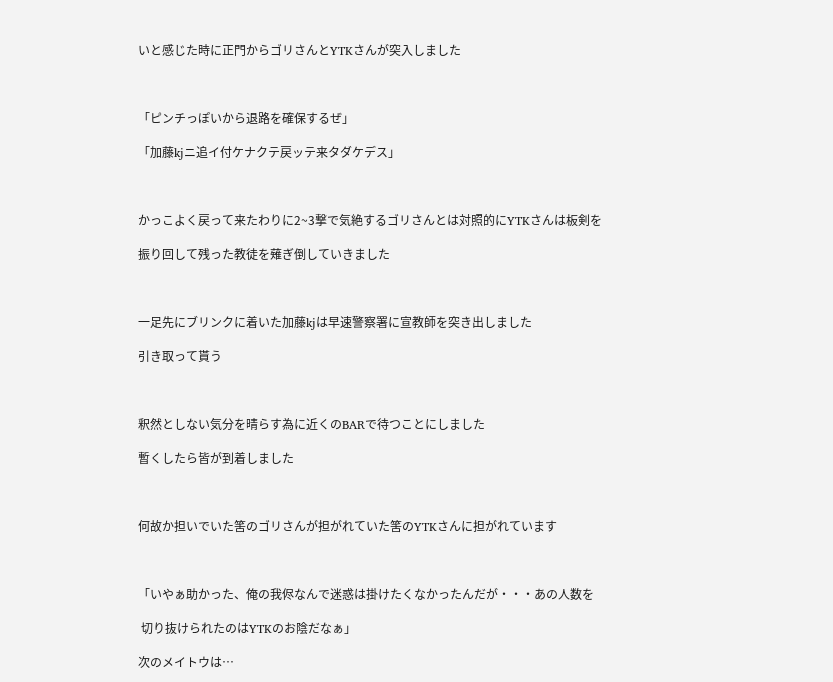いと感じた時に正門からゴリさんとYTKさんが突入しました



「ピンチっぽいから退路を確保するぜ」

「加藤kjニ追イ付ケナクテ戻ッテ来タダケデス」



かっこよく戻って来たわりに2~3撃で気絶するゴリさんとは対照的にYTKさんは板剣を

振り回して残った教徒を薙ぎ倒していきました



一足先にブリンクに着いた加藤kjは早速警察署に宣教師を突き出しました

引き取って貰う



釈然としない気分を晴らす為に近くのBARで待つことにしました

暫くしたら皆が到着しました



何故か担いでいた筈のゴリさんが担がれていた筈のYTKさんに担がれています



「いやぁ助かった、俺の我侭なんで迷惑は掛けたくなかったんだが・・・あの人数を

 切り抜けられたのはYTKのお陰だなぁ」

次のメイトウは…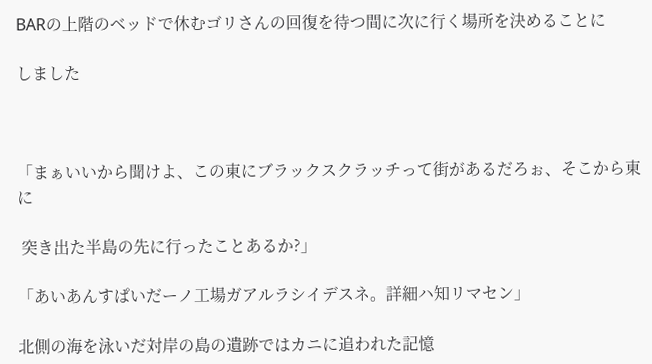BARの上階のベッドで休むゴリさんの回復を待つ間に次に行く場所を決めることに

しました



「まぁいいから聞けよ、この東にブラックスクラッチって街があるだろぉ、そこから東に

 突き出た半島の先に行ったことあるか?」

「あいあんすぱいだーノ工場ガアルラシイデスネ。詳細ハ知リマセン」

北側の海を泳いだ対岸の島の遺跡ではカニに追われた記憶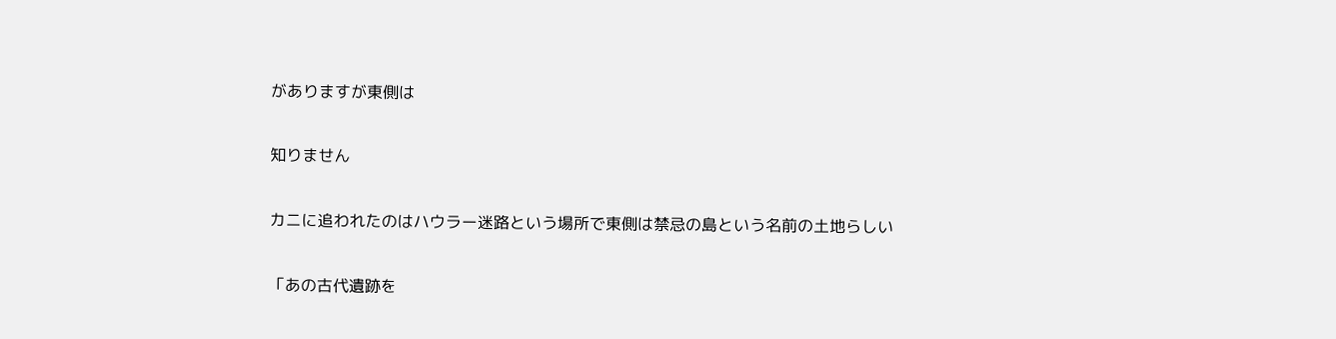がありますが東側は

知りません

カニに追われたのはハウラー迷路という場所で東側は禁忌の島という名前の土地らしい

「あの古代遺跡を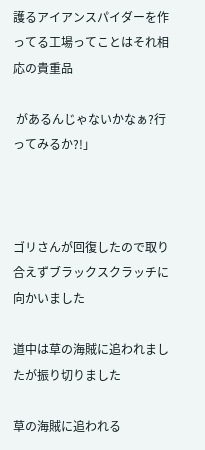護るアイアンスパイダーを作ってる工場ってことはそれ相応の貴重品

 があるんじゃないかなぁ?行ってみるか?!」



ゴリさんが回復したので取り合えずブラックスクラッチに向かいました

道中は草の海賊に追われましたが振り切りました

草の海賊に追われる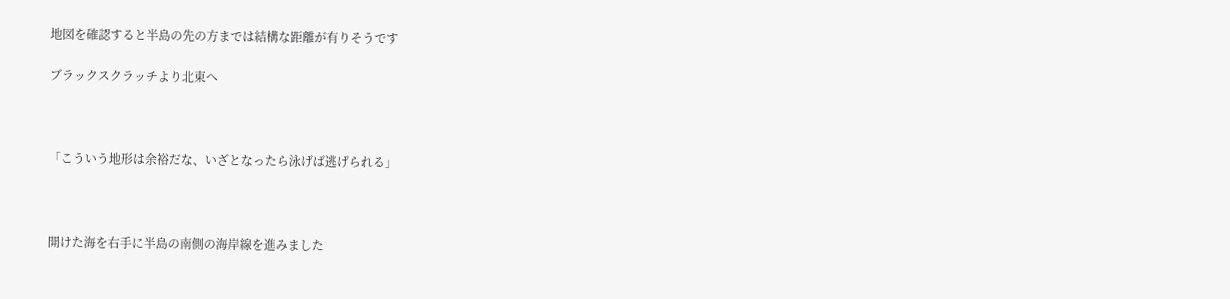地図を確認すると半島の先の方までは結構な距離が有りそうです

ブラックスクラッチより北東へ



「こういう地形は余裕だな、いざとなったら泳げば逃げられる」



開けた海を右手に半島の南側の海岸線を進みました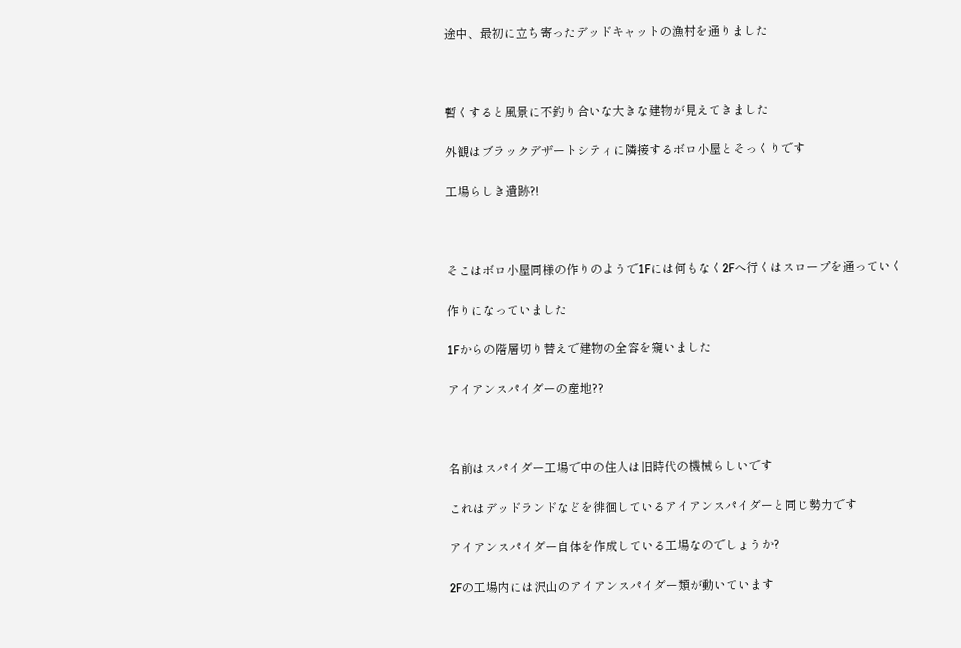途中、最初に立ち寄ったデッドキャットの漁村を通りました



暫くすると風景に不釣り合いな大きな建物が見えてきました

外観はブラックデザートシティに隣接するボロ小屋とそっくりです

工場らしき遺跡?!



そこはボロ小屋同様の作りのようで1Fには何もなく2Fへ行くはスロープを通っていく

作りになっていました

1Fからの階層切り替えで建物の全容を窺いました

アイアンスパイダーの産地??



名前はスパイダー工場で中の住人は旧時代の機械らしいです

これはデッドランドなどを徘徊しているアイアンスパイダーと同じ勢力です

アイアンスパイダー自体を作成している工場なのでしょうか?

2Fの工場内には沢山のアイアンスパイダー類が動いています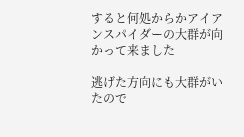すると何処からかアイアンスパイダーの大群が向かって来ました

逃げた方向にも大群がいたので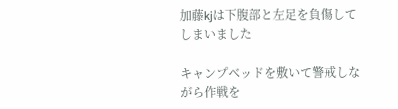加藤kjは下腹部と左足を負傷してしまいました

キャンプベッドを敷いて警戒しながら作戦を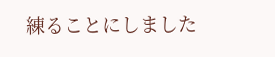練ることにしました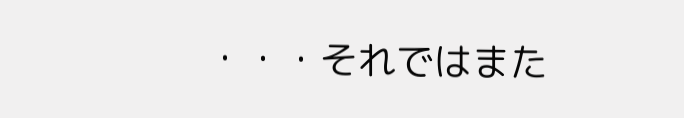・・・それではまた